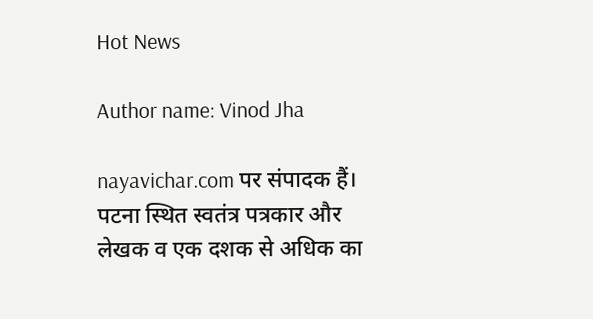Hot News

Author name: Vinod Jha

nayavichar.com पर संपादक हैं। पटना स्थित स्वतंत्र पत्रकार और लेखक व एक दशक से अधिक का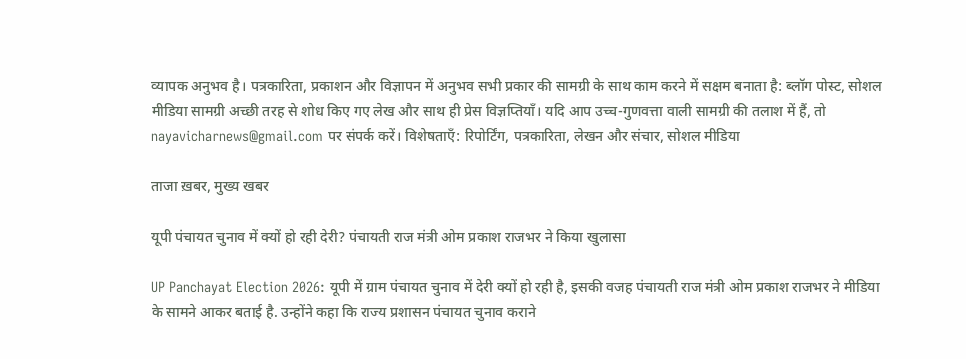व्यापक अनुभव है। पत्रकारिता, प्रकाशन और विज्ञापन में अनुभव सभी प्रकार की सामग्री के साथ काम करने में सक्षम बनाता है: ब्लॉग पोस्ट, सोशल मीडिया सामग्री अच्छी तरह से शोध किए गए लेख और साथ ही प्रेस विज्ञप्तियाँ। यदि आप उच्च-गुणवत्ता वाली सामग्री की तलाश में हैं, तो nayavicharnews@gmail.com पर संपर्क करें। विशेषताएँ: रिपोर्टिंग, पत्रकारिता, लेखन और संचार, सोशल मीडिया

ताजा ख़बर, मुख्य खबर

यूपी पंचायत चुनाव में क्यों हो रही देरी? पंचायती राज मंत्री ओम प्रकाश राजभर ने किया खुलासा

UP Panchayat Election 2026: यूपी में ग्राम पंचायत चुनाव में देरी क्यों हो रही है, इसकी वजह पंचायती राज मंत्री ओम प्रकाश राजभर ने मीडिया के सामने आकर बताई है. उन्होंने कहा कि राज्य प्रशासन पंचायत चुनाव कराने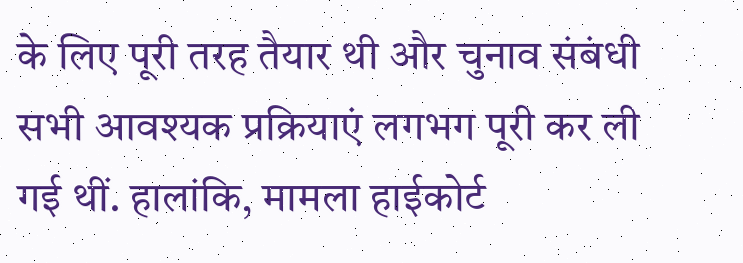के लिए पूरी तरह तैयार थी और चुनाव संबंधी सभी आवश्यक प्रक्रियाएं लगभग पूरी कर ली गई थीं. हालांकि, मामला हाईकोर्ट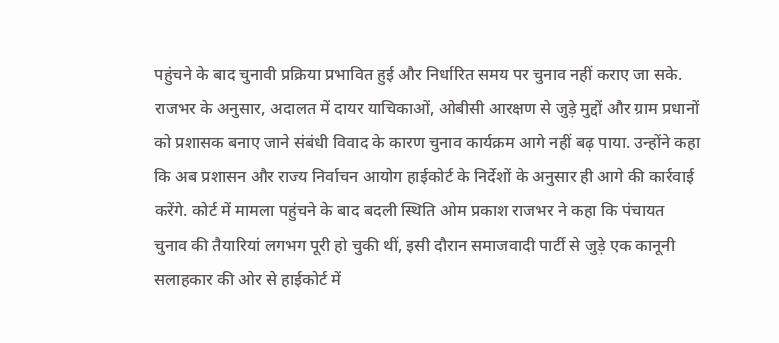पहुंचने के बाद चुनावी प्रक्रिया प्रभावित हुई और निर्धारित समय पर चुनाव नहीं कराए जा सके. राजभर के अनुसार, अदालत में दायर याचिकाओं, ओबीसी आरक्षण से जुड़े मुद्दों और ग्राम प्रधानों को प्रशासक बनाए जाने संबंधी विवाद के कारण चुनाव कार्यक्रम आगे नहीं बढ़ पाया. उन्होंने कहा कि अब प्रशासन और राज्य निर्वाचन आयोग हाईकोर्ट के निर्देशों के अनुसार ही आगे की कार्रवाई करेंगे. कोर्ट में मामला पहुंचने के बाद बदली स्थिति ओम प्रकाश राजभर ने कहा कि पंचायत चुनाव की तैयारियां लगभग पूरी हो चुकी थीं, इसी दौरान समाजवादी पार्टी से जुड़े एक कानूनी सलाहकार की ओर से हाईकोर्ट में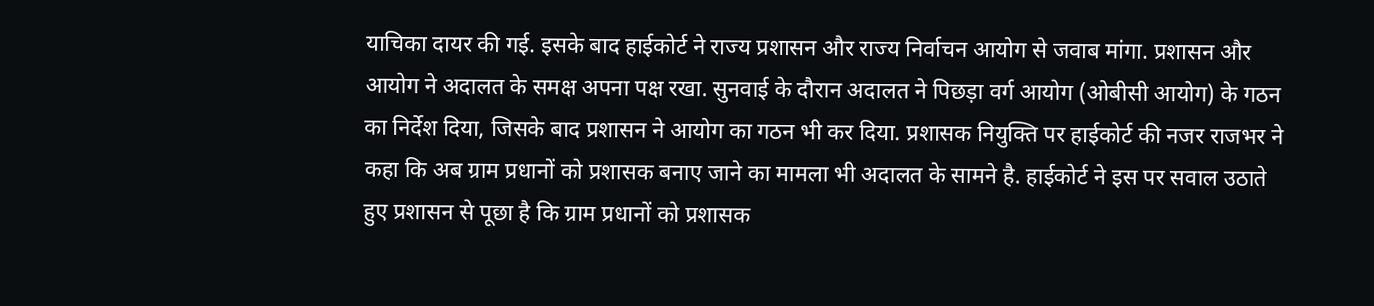याचिका दायर की गई. इसके बाद हाईकोर्ट ने राज्य प्रशासन और राज्य निर्वाचन आयोग से जवाब मांगा. प्रशासन और आयोग ने अदालत के समक्ष अपना पक्ष रखा. सुनवाई के दौरान अदालत ने पिछड़ा वर्ग आयोग (ओबीसी आयोग) के गठन का निर्देश दिया, जिसके बाद प्रशासन ने आयोग का गठन भी कर दिया. प्रशासक नियुक्ति पर हाईकोर्ट की नजर राजभर ने कहा कि अब ग्राम प्रधानों को प्रशासक बनाए जाने का मामला भी अदालत के सामने है. हाईकोर्ट ने इस पर सवाल उठाते हुए प्रशासन से पूछा है कि ग्राम प्रधानों को प्रशासक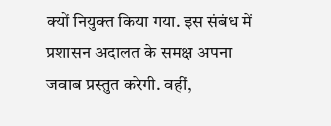क्यों नियुक्त किया गया. इस संबंध में प्रशासन अदालत के समक्ष अपना जवाब प्रस्तुत करेगी. वहीं,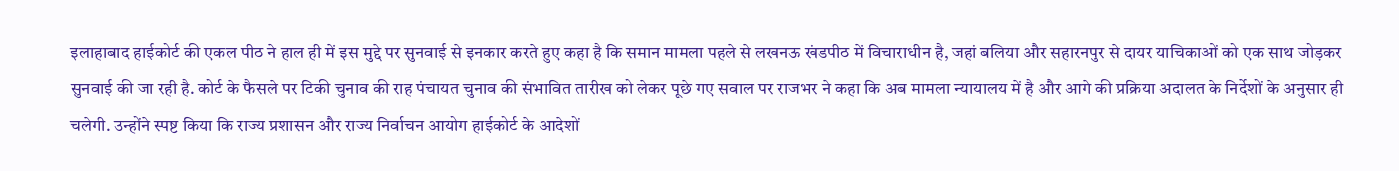इलाहाबाद हाईकोर्ट की एकल पीठ ने हाल ही में इस मुद्दे पर सुनवाई से इनकार करते हुए कहा है कि समान मामला पहले से लखनऊ खंडपीठ में विचाराधीन है, जहां बलिया और सहारनपुर से दायर याचिकाओं को एक साथ जोड़कर सुनवाई की जा रही है. कोर्ट के फैसले पर टिकी चुनाव की राह पंचायत चुनाव की संभावित तारीख को लेकर पूछे गए सवाल पर राजभर ने कहा कि अब मामला न्यायालय में है और आगे की प्रक्रिया अदालत के निर्देशों के अनुसार ही चलेगी. उन्होंने स्पष्ट किया कि राज्य प्रशासन और राज्य निर्वाचन आयोग हाईकोर्ट के आदेशों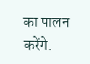का पालन करेंगे.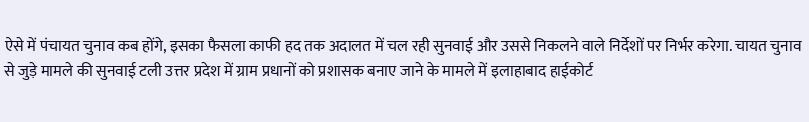ऐसे में पंचायत चुनाव कब होंगे, इसका फैसला काफी हद तक अदालत में चल रही सुनवाई और उससे निकलने वाले निर्देशों पर निर्भर करेगा. चायत चुनाव से जुड़े मामले की सुनवाई टली उत्तर प्रदेश में ग्राम प्रधानों को प्रशासक बनाए जाने के मामले में इलाहाबाद हाईकोर्ट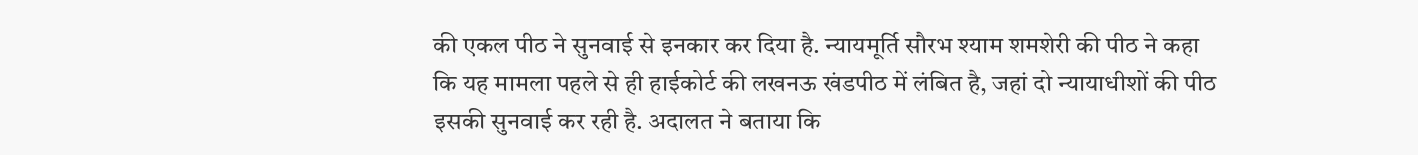की एकल पीठ ने सुनवाई से इनकार कर दिया है. न्यायमूर्ति सौरभ श्याम शमशेरी की पीठ ने कहा कि यह मामला पहले से ही हाईकोर्ट की लखनऊ खंडपीठ में लंबित है, जहां दो न्यायाधीशों की पीठ इसकी सुनवाई कर रही है. अदालत ने बताया कि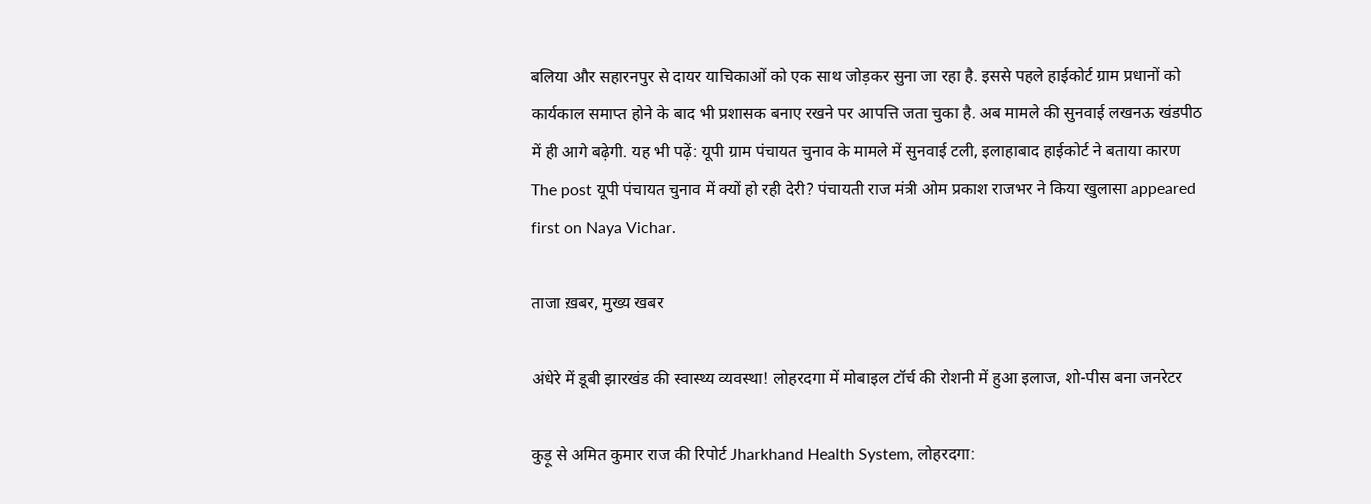बलिया और सहारनपुर से दायर याचिकाओं को एक साथ जोड़कर सुना जा रहा है. इससे पहले हाईकोर्ट ग्राम प्रधानों को कार्यकाल समाप्त होने के बाद भी प्रशासक बनाए रखने पर आपत्ति जता चुका है. अब मामले की सुनवाई लखनऊ खंडपीठ में ही आगे बढ़ेगी. यह भी पढ़ें: यूपी ग्राम पंचायत चुनाव के मामले में सुनवाई टली, इलाहाबाद हाईकोर्ट ने बताया कारण The post यूपी पंचायत चुनाव में क्यों हो रही देरी? पंचायती राज मंत्री ओम प्रकाश राजभर ने किया खुलासा appeared first on Naya Vichar.

ताजा ख़बर, मुख्य खबर

अंधेरे में डूबी झारखंड की स्वास्थ्य व्यवस्था! लोहरदगा में मोबाइल टॉर्च की रोशनी में हुआ इलाज, शो-पीस बना जनरेटर

कुड़ू से अमित कुमार राज की रिपोर्ट Jharkhand Health System, लोहरदगा: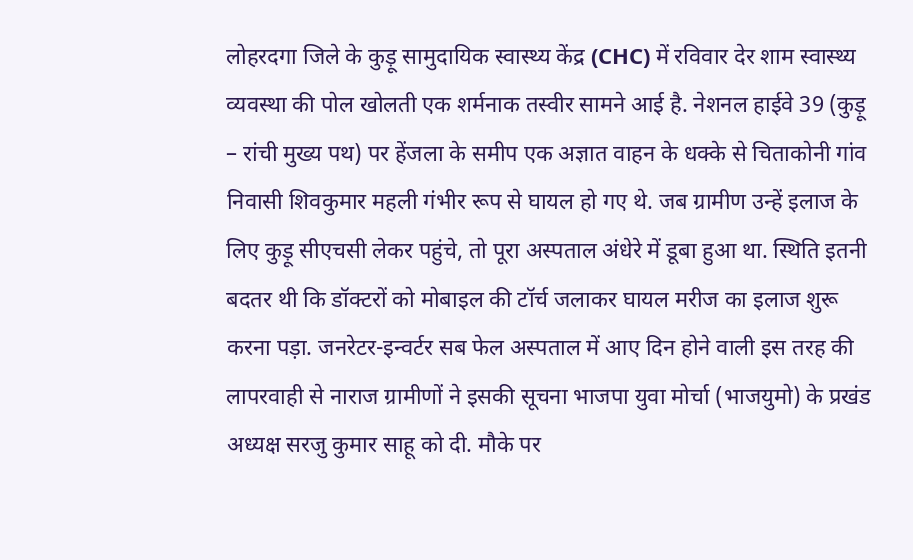लोहरदगा जिले के कुड़ू सामुदायिक स्वास्थ्य केंद्र (CHC) में रविवार देर शाम स्वास्थ्य व्यवस्था की पोल खोलती एक शर्मनाक तस्वीर सामने आई है. नेशनल हाईवे 39 (कुड़ू – रांची मुख्य पथ) पर हेंजला के समीप एक अज्ञात वाहन के धक्के से चिताकोनी गांव निवासी शिवकुमार महली गंभीर रूप से घायल हो गए थे. जब ग्रामीण उन्हें इलाज के लिए कुड़ू सीएचसी लेकर पहुंचे, तो पूरा अस्पताल अंधेरे में डूबा हुआ था. स्थिति इतनी बदतर थी कि डॉक्टरों को मोबाइल की टॉर्च जलाकर घायल मरीज का इलाज शुरू करना पड़ा. जनरेटर-इन्वर्टर सब फेल अस्पताल में आए दिन होने वाली इस तरह की लापरवाही से नाराज ग्रामीणों ने इसकी सूचना भाजपा युवा मोर्चा (भाजयुमो) के प्रखंड अध्यक्ष सरजु कुमार साहू को दी. मौके पर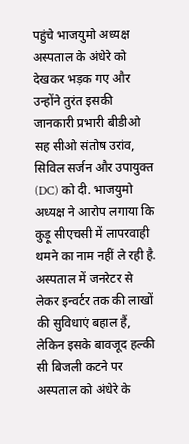पहुंचे भाजयुमो अध्यक्ष अस्पताल के अंधेरे को देखकर भड़क गए और उन्होंने तुरंत इसकी जानकारी प्रभारी बीडीओ सह सीओ संतोष उरांव, सिविल सर्जन और उपायुक्त (DC) को दी. भाजयुमो अध्यक्ष ने आरोप लगाया कि कुड़ू सीएचसी में लापरवाही थमने का नाम नहीं ले रही है. अस्पताल में जनरेटर से लेकर इन्वर्टर तक की लाखों की सुविधाएं बहाल हैं, लेकिन इसके बावजूद हल्की सी बिजली कटने पर अस्पताल को अंधेरे के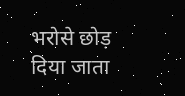भरोसे छोड़ दिया जाता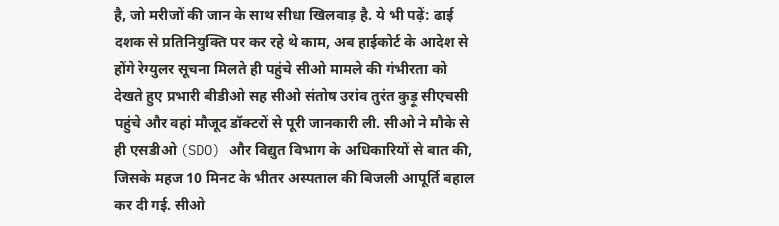है, जो मरीजों की जान के साथ सीधा खिलवाड़ है. ये भी पढ़ें: ढाई दशक से प्रतिनियुक्ति पर कर रहे थे काम, अब हाईकोर्ट के आदेश से होंगे रेग्युलर सूचना मिलते ही पहुंचे सीओ मामले की गंभीरता को देखते हुए प्रभारी बीडीओ सह सीओ संतोष उरांव तुरंत कुड़ू सीएचसी पहुंचे और वहां मौजूद डॉक्टरों से पूरी जानकारी ली. सीओ ने मौके से ही एसडीओ (SDO) और विद्युत विभाग के अधिकारियों से बात की, जिसके महज 10 मिनट के भीतर अस्पताल की बिजली आपूर्ति बहाल कर दी गई. सीओ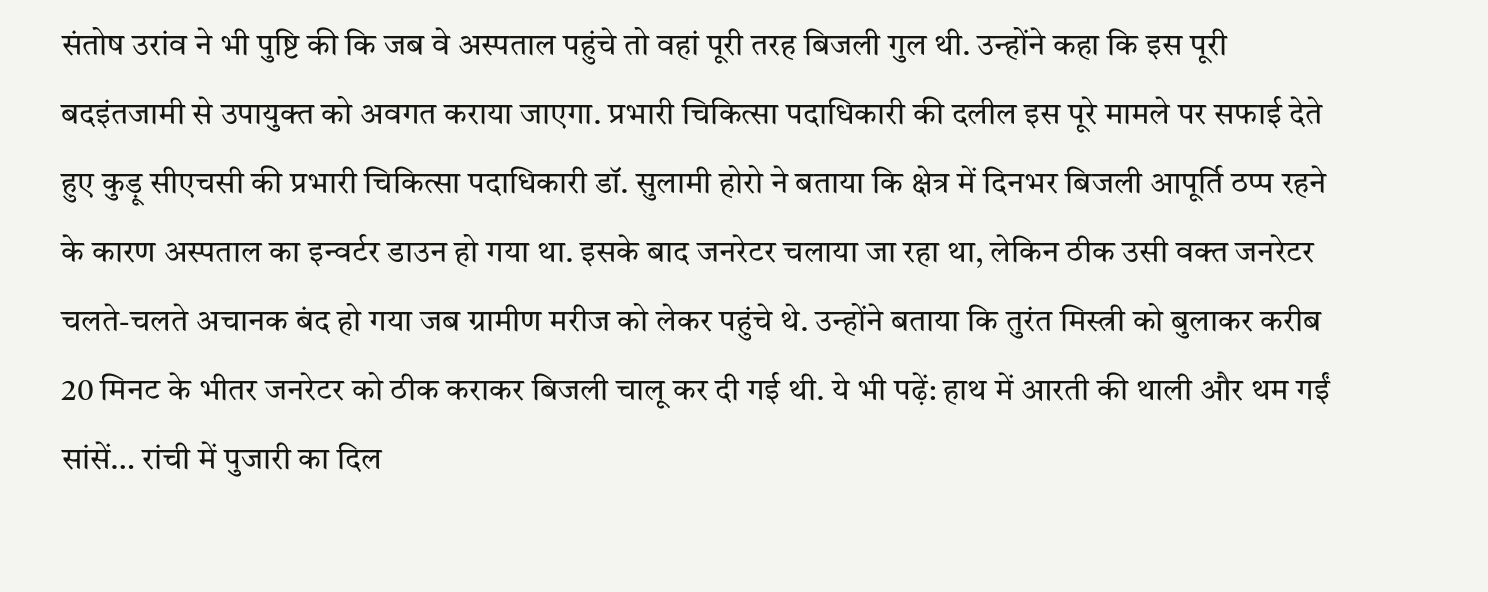संतोष उरांव ने भी पुष्टि की कि जब वे अस्पताल पहुंचे तो वहां पूरी तरह बिजली गुल थी. उन्होंने कहा कि इस पूरी बदइंतजामी से उपायुक्त को अवगत कराया जाएगा. प्रभारी चिकित्सा पदाधिकारी की दलील इस पूरे मामले पर सफाई देते हुए कुड़ू सीएचसी की प्रभारी चिकित्सा पदाधिकारी डॉ. सुलामी होरो ने बताया कि क्षेत्र में दिनभर बिजली आपूर्ति ठप्प रहने के कारण अस्पताल का इन्वर्टर डाउन हो गया था. इसके बाद जनरेटर चलाया जा रहा था, लेकिन ठीक उसी वक्त जनरेटर चलते-चलते अचानक बंद हो गया जब ग्रामीण मरीज को लेकर पहुंचे थे. उन्होंने बताया कि तुरंत मिस्त्री को बुलाकर करीब 20 मिनट के भीतर जनरेटर को ठीक कराकर बिजली चालू कर दी गई थी. ये भी पढ़ें: हाथ में आरती की थाली और थम गईं सांसें… रांची में पुजारी का दिल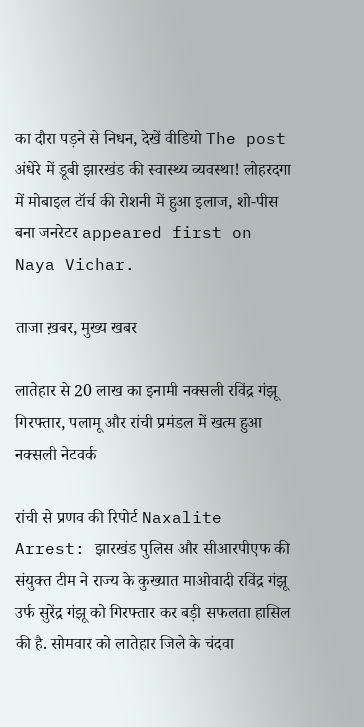का दौरा पड़ने से निधन, देखें वीडियो The post अंधेरे में डूबी झारखंड की स्वास्थ्य व्यवस्था! लोहरदगा में मोबाइल टॉर्च की रोशनी में हुआ इलाज, शो-पीस बना जनरेटर appeared first on Naya Vichar.

ताजा ख़बर, मुख्य खबर

लातेहार से 20 लाख का इनामी नक्सली रविंद्र गंझू गिरफ्तार, पलामू और रांची प्रमंडल में खत्म हुआ नक्सली नेटवर्क

रांची से प्रणव की रिपोर्ट Naxalite Arrest: झारखंड पुलिस और सीआरपीएफ की संयुक्त टीम ने राज्य के कुख्यात माओवादी रविंद्र गंझू उर्फ सुरेंद्र गंझू को गिरफ्तार कर बड़ी सफलता हासिल की है. सोमवार को लातेहार जिले के चंदवा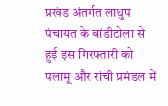प्रखंड अंतर्गत लाधुप पंचायत के बांडीटोला से हुई इस गिरफ्तारी को पलामू और रांची प्रमंडल में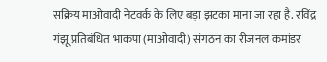सक्रिय माओवादी नेटवर्क के लिए बड़ा झटका माना जा रहा है. रविंद्र गंझू प्रतिबंधित भाकपा (माओवादी) संगठन का रीजनल कमांडर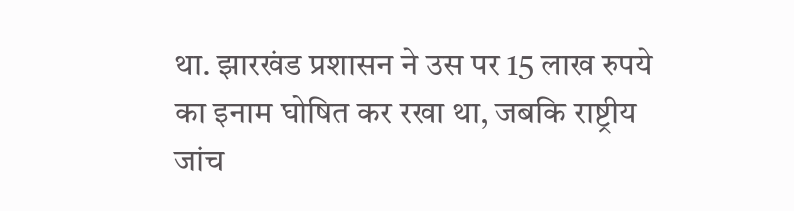था. झारखंड प्रशासन ने उस पर 15 लाख रुपये का इनाम घोषित कर रखा था, जबकि राष्ट्रीय जांच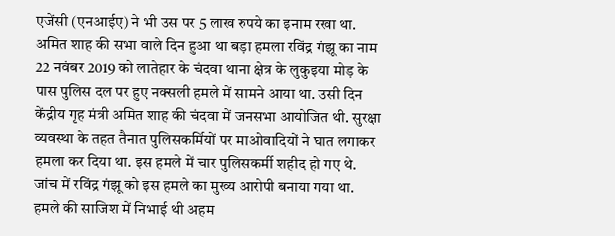एजेंसी (एनआईए) ने भी उस पर 5 लाख रुपये का इनाम रखा था. अमित शाह की सभा वाले दिन हुआ था बड़ा हमला रविंद्र गंझू का नाम 22 नवंबर 2019 को लातेहार के चंदवा थाना क्षेत्र के लुकुइया मोड़ के पास पुलिस दल पर हुए नक्सली हमले में सामने आया था. उसी दिन केंद्रीय गृह मंत्री अमित शाह की चंदवा में जनसभा आयोजित थी. सुरक्षा व्यवस्था के तहत तैनात पुलिसकर्मियों पर माओवादियों ने घात लगाकर हमला कर दिया था. इस हमले में चार पुलिसकर्मी शहीद हो गए थे. जांच में रविंद्र गंझू को इस हमले का मुख्य आरोपी बनाया गया था. हमले की साजिश में निभाई थी अहम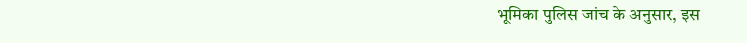भूमिका पुलिस जांच के अनुसार, इस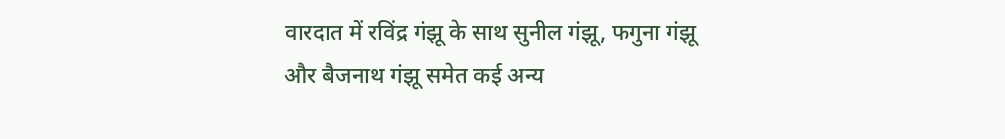वारदात में रविंद्र गंझू के साथ सुनील गंझू, फगुना गंझू और बैजनाथ गंझू समेत कई अन्य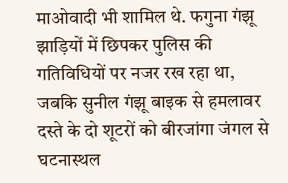माओवादी भी शामिल थे. फगुना गंझू झाड़ियों में छिपकर पुलिस की गतिविधियों पर नजर रख रहा था, जबकि सुनील गंझू बाइक से हमलावर दस्ते के दो शूटरों को बीरजांगा जंगल से घटनास्थल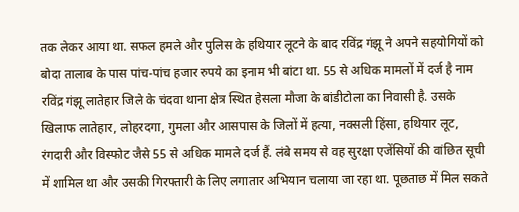तक लेकर आया था. सफल हमले और पुलिस के हथियार लूटने के बाद रविंद्र गंझू ने अपने सहयोगियों को बोदा तालाब के पास पांच-पांच हजार रुपये का इनाम भी बांटा था. 55 से अधिक मामलों में दर्ज है नाम रविंद्र गंझू लातेहार जिले के चंदवा थाना क्षेत्र स्थित हेसला मौजा के बांडीटोला का निवासी है. उसके खिलाफ लातेहार, लोहरदगा, गुमला और आसपास के जिलों में हत्या, नक्सली हिंसा, हथियार लूट, रंगदारी और विस्फोट जैसे 55 से अधिक मामले दर्ज हैं. लंबे समय से वह सुरक्षा एजेंसियों की वांछित सूची में शामिल था और उसकी गिरफ्तारी के लिए लगातार अभियान चलाया जा रहा था. पूछताछ में मिल सकते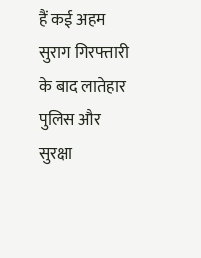हैं कई अहम सुराग गिरफ्तारी के बाद लातेहार पुलिस और सुरक्षा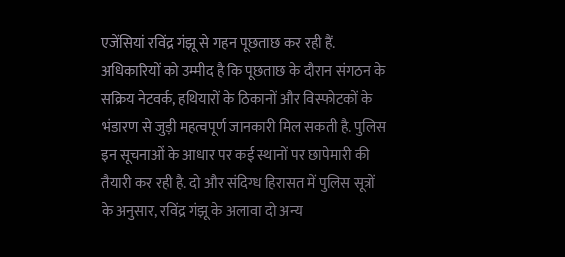एजेंसियां रविंद्र गंझू से गहन पूछताछ कर रही हैं. अधिकारियों को उम्मीद है कि पूछताछ के दौरान संगठन के सक्रिय नेटवर्क, हथियारों के ठिकानों और विस्फोटकों के भंडारण से जुड़ी महत्वपूर्ण जानकारी मिल सकती है. पुलिस इन सूचनाओं के आधार पर कई स्थानों पर छापेमारी की तैयारी कर रही है. दो और संदिग्ध हिरासत में पुलिस सूत्रों के अनुसार, रविंद्र गंझू के अलावा दो अन्य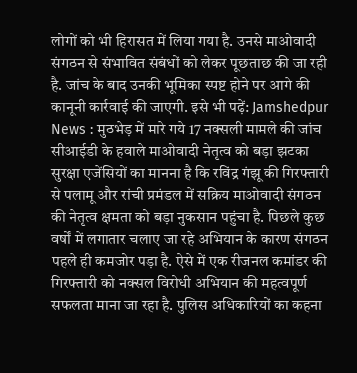लोगों को भी हिरासत में लिया गया है. उनसे माओवादी संगठन से संभावित संबंधों को लेकर पूछताछ की जा रही है. जांच के बाद उनकी भूमिका स्पष्ट होने पर आगे की कानूनी कार्रवाई की जाएगी. इसे भी पढ़ें: Jamshedpur News : मुठभेड़ में मारे गये 17 नक्सली मामले की जांच सीआईडी के हवाले माओवादी नेतृत्व को बड़ा झटका सुरक्षा एजेंसियों का मानना है कि रविंद्र गंझू की गिरफ्तारी से पलामू और रांची प्रमंडल में सक्रिय माओवादी संगठन की नेतृत्व क्षमता को बड़ा नुकसान पहुंचा है. पिछले कुछ वर्षों में लगातार चलाए जा रहे अभियान के कारण संगठन पहले ही कमजोर पड़ा है. ऐसे में एक रीजनल कमांडर की गिरफ्तारी को नक्सल विरोधी अभियान की महत्वपूर्ण सफलता माना जा रहा है. पुलिस अधिकारियों का कहना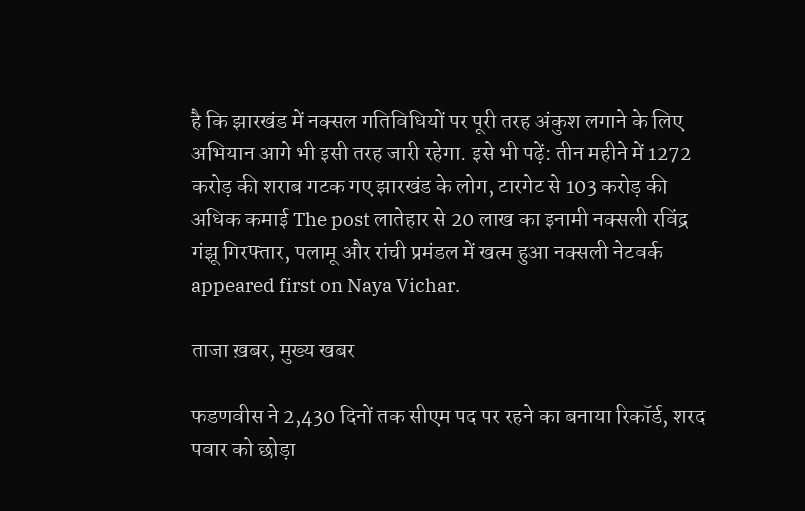है कि झारखंड में नक्सल गतिविधियों पर पूरी तरह अंकुश लगाने के लिए अभियान आगे भी इसी तरह जारी रहेगा. इसे भी पढ़ें: तीन महीने में 1272 करोड़ की शराब गटक गए झारखंड के लोग, टारगेट से 103 करोड़ की अधिक कमाई The post लातेहार से 20 लाख का इनामी नक्सली रविंद्र गंझू गिरफ्तार, पलामू और रांची प्रमंडल में खत्म हुआ नक्सली नेटवर्क appeared first on Naya Vichar.

ताजा ख़बर, मुख्य खबर

फडणवीस ने 2,430 दिनों तक सीएम पद पर रहने का बनाया रिकॉर्ड, शरद पवार को छोड़ा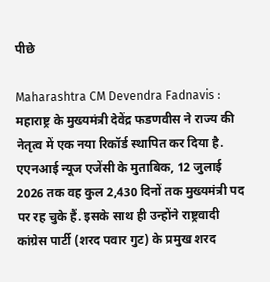पीछे

Maharashtra CM Devendra Fadnavis : महाराष्ट्र के मुख्यमंत्री देवेंद्र फडणवीस ने राज्य की नेतृत्व में एक नया रिकॉर्ड स्थापित कर दिया है. एएनआई न्यूज एजेंसी के मुताबिक, 12 जुलाई 2026 तक वह कुल 2,430 दिनों तक मुख्यमंत्री पद पर रह चुके हैं. इसके साथ ही उन्होंने राष्ट्रवादी कांग्रेस पार्टी (शरद पवार गुट) के प्रमुख शरद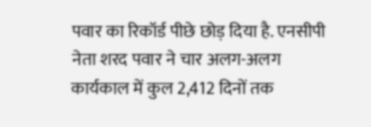पवार का रिकॉर्ड पीछे छोड़ दिया है. एनसीपी नेता शरद पवार ने चार अलग-अलग कार्यकाल में कुल 2,412 दिनों तक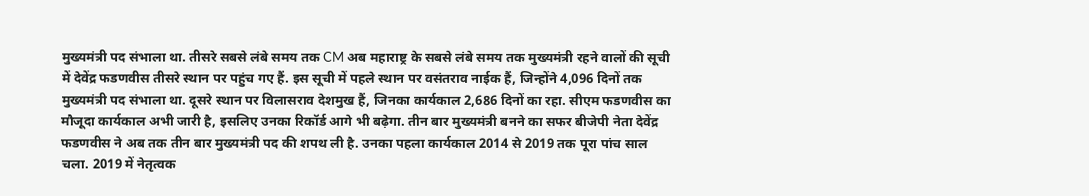मुख्यमंत्री पद संभाला था. तीसरे सबसे लंबे समय तक CM अब महाराष्ट्र के सबसे लंबे समय तक मुख्यमंत्री रहने वालों की सूची में देवेंद्र फडणवीस तीसरे स्थान पर पहुंच गए हैं. इस सूची में पहले स्थान पर वसंतराव नाईक हैं, जिन्होंने 4,096 दिनों तक मुख्यमंत्री पद संभाला था. दूसरे स्थान पर विलासराव देशमुख हैं, जिनका कार्यकाल 2,686 दिनों का रहा. सीएम फडणवीस का मौजूदा कार्यकाल अभी जारी है, इसलिए उनका रिकॉर्ड आगे भी बढ़ेगा. तीन बार मुख्यमंत्री बनने का सफर बीजेपी नेता देवेंद्र फडणवीस ने अब तक तीन बार मुख्यमंत्री पद की शपथ ली है. उनका पहला कार्यकाल 2014 से 2019 तक पूरा पांच साल चला. 2019 में नेतृत्वक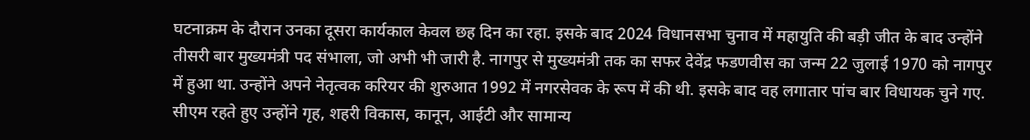घटनाक्रम के दौरान उनका दूसरा कार्यकाल केवल छह दिन का रहा. इसके बाद 2024 विधानसभा चुनाव में महायुति की बड़ी जीत के बाद उन्होंने तीसरी बार मुख्यमंत्री पद संभाला, जो अभी भी जारी है. नागपुर से मुख्यमंत्री तक का सफर देवेंद्र फडणवीस का जन्म 22 जुलाई 1970 को नागपुर में हुआ था. उन्होंने अपने नेतृत्वक करियर की शुरुआत 1992 में नगरसेवक के रूप में की थी. इसके बाद वह लगातार पांच बार विधायक चुने गए. सीएम रहते हुए उन्होंने गृह, शहरी विकास, कानून, आईटी और सामान्य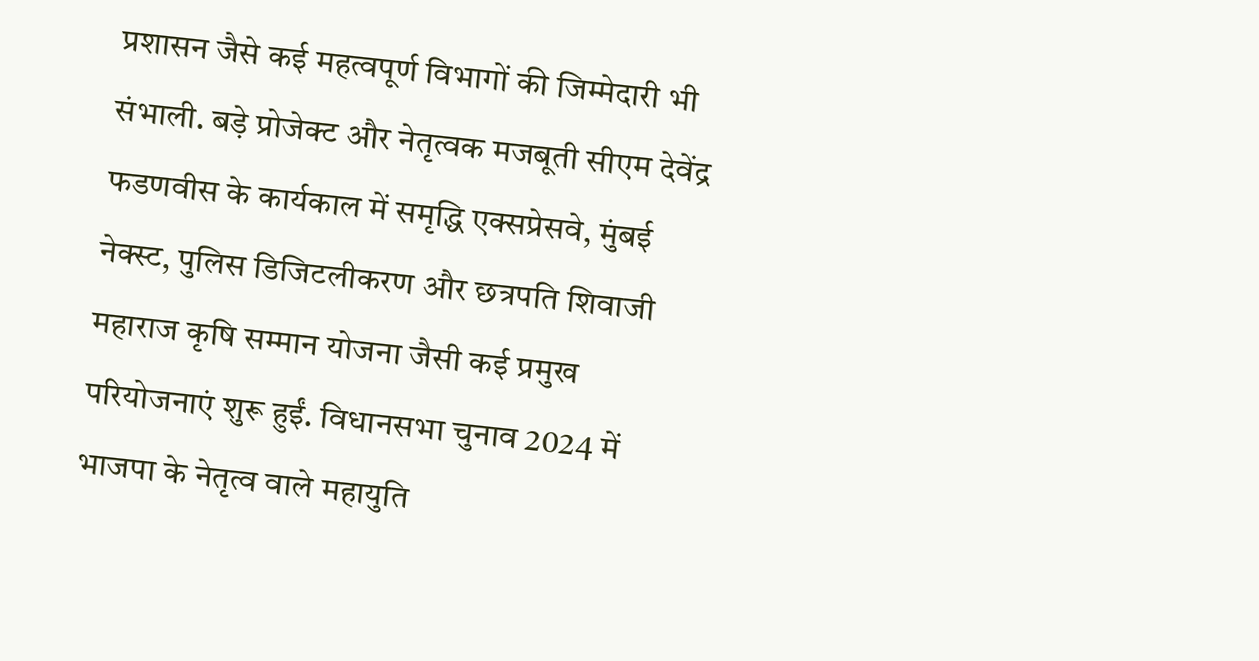प्रशासन जैसे कई महत्वपूर्ण विभागों की जिम्मेदारी भी संभाली. बड़े प्रोजेक्ट और नेतृत्वक मजबूती सीएम देवेंद्र फडणवीस के कार्यकाल में समृद्धि एक्सप्रेसवे, मुंबई नेक्स्ट, पुलिस डिजिटलीकरण और छत्रपति शिवाजी महाराज कृषि सम्मान योजना जैसी कई प्रमुख परियोजनाएं शुरू हुईं. विधानसभा चुनाव 2024 में भाजपा के नेतृत्व वाले महायुति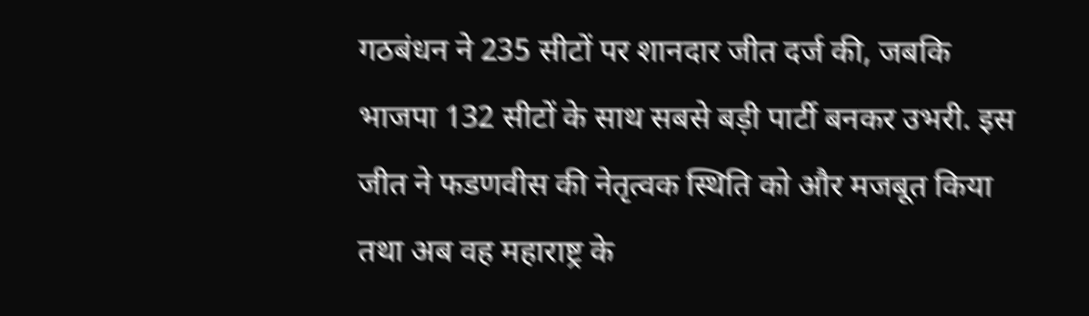गठबंधन ने 235 सीटों पर शानदार जीत दर्ज की, जबकि भाजपा 132 सीटों के साथ सबसे बड़ी पार्टी बनकर उभरी. इस जीत ने फडणवीस की नेतृत्वक स्थिति को और मजबूत किया तथा अब वह महाराष्ट्र के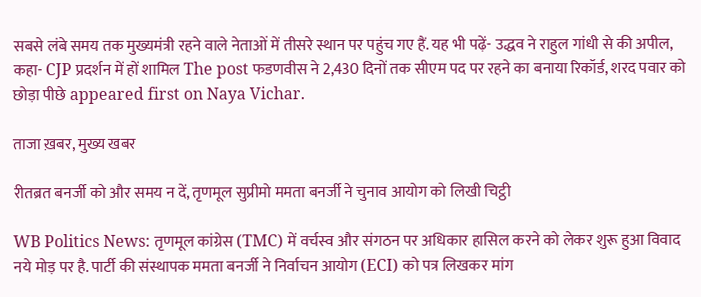सबसे लंबे समय तक मुख्यमंत्री रहने वाले नेताओं में तीसरे स्थान पर पहुंच गए हैं. यह भी पढ़ें- उद्धव ने राहुल गांधी से की अपील, कहा- CJP प्रदर्शन में हों शामिल The post फडणवीस ने 2,430 दिनों तक सीएम पद पर रहने का बनाया रिकॉर्ड, शरद पवार को छोड़ा पीछे appeared first on Naya Vichar.

ताजा ख़बर, मुख्य खबर

रीतब्रत बनर्जी को और समय न दें, तृणमूल सुप्रीमो ममता बनर्जी ने चुनाव आयोग को लिखी चिट्ठी

WB Politics News: तृणमूल कांग्रेस (TMC) में वर्चस्व और संगठन पर अधिकार हासिल करने को लेकर शुरू हुआ विवाद नये मोड़ पर है. पार्टी की संस्थापक ममता बनर्जी ने निर्वाचन आयोग (ECI) को पत्र लिखकर मांग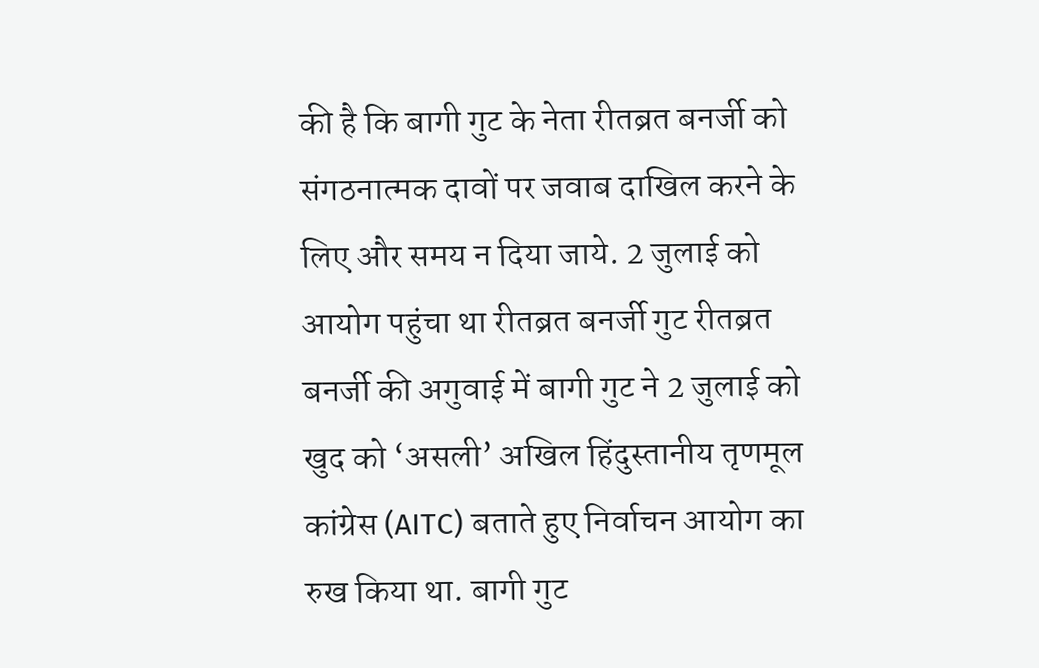की है कि बागी गुट के नेता रीतब्रत बनर्जी को संगठनात्मक दावों पर जवाब दाखिल करने के लिए और समय न दिया जाये. 2 जुलाई को आयोग पहुंचा था रीतब्रत बनर्जी गुट रीतब्रत बनर्जी की अगुवाई में बागी गुट ने 2 जुलाई को खुद को ‘असली’ अखिल हिंदुस्तानीय तृणमूल कांग्रेस (AITC) बताते हुए निर्वाचन आयोग का रुख किया था. बागी गुट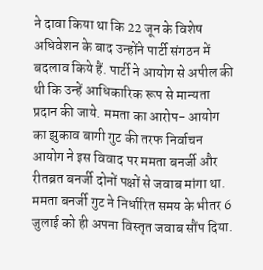ने दावा किया था कि 22 जून के विशेष अधिवेशन के बाद उन्होंने पार्टी संगठन में बदलाव किये हैं. पार्टी ने आयोग से अपील की थी कि उन्हें आधिकारिक रूप से मान्यता प्रदान की जाये. ममता का आरोप- आयोग का झुकाव बागी गुट की तरफ निर्वाचन आयोग ने इस विवाद पर ममता बनर्जी और रीतब्रत बनर्जी दोनों पक्षों से जवाब मांगा था. ममता बनर्जी गुट ने निर्धारित समय के भीतर 6 जुलाई को ही अपना विस्तृत जवाब सौंप दिया.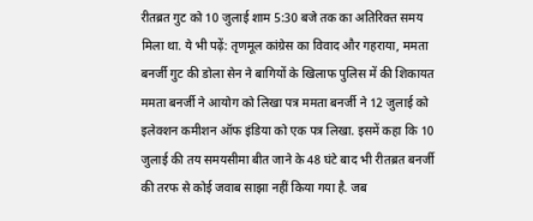रीतब्रत गुट को 10 जुलाई शाम 5:30 बजे तक का अतिरिक्त समय मिला था. ये भी पढ़ें: तृणमूल कांग्रेस का विवाद और गहराया, ममता बनर्जी गुट की डोला सेन ने बागियों के खिलाफ पुलिस में की शिकायत ममता बनर्जी ने आयोग को लिखा पत्र ममता बनर्जी ने 12 जुलाई को इलेक्शन कमीशन ऑफ इंडिया को एक पत्र लिखा. इसमें कहा कि 10 जुलाई की तय समयसीमा बीत जाने के 48 घंटे बाद भी रीतब्रत बनर्जी की तरफ से कोई जवाब साझा नहीं किया गया है. जब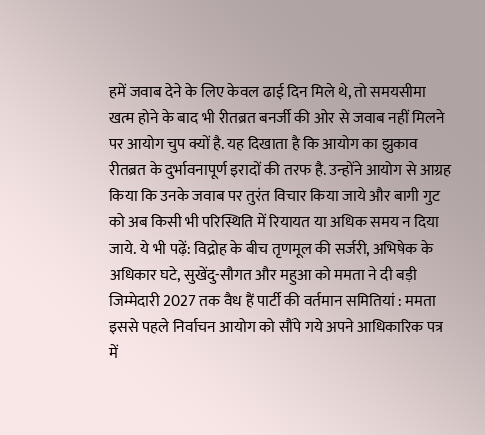हमें जवाब देने के लिए केवल ढाई दिन मिले थे, तो समयसीमा खत्म होने के बाद भी रीतब्रत बनर्जी की ओर से जवाब नहीं मिलने पर आयोग चुप क्यों है. यह दिखाता है कि आयोग का झुकाव रीतब्रत के दुर्भावनापूर्ण इरादों की तरफ है. उन्होंने आयोग से आग्रह किया कि उनके जवाब पर तुरंत विचार किया जाये और बागी गुट को अब किसी भी परिस्थिति में रियायत या अधिक समय न दिया जाये. ये भी पढ़ें: विद्रोह के बीच तृणमूल की सर्जरी, अभिषेक के अधिकार घटे, सुखेंदु-सौगत और महुआ को ममता ने दी बड़ी जिम्मेदारी 2027 तक वैध हैं पार्टी की वर्तमान समितियां : ममता इससे पहले निर्वाचन आयोग को सौंपे गये अपने आधिकारिक पत्र में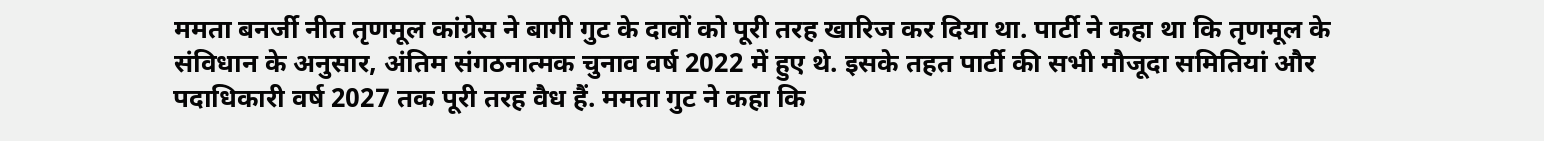ममता बनर्जी नीत तृणमूल कांग्रेस ने बागी गुट के दावों को पूरी तरह खारिज कर दिया था. पार्टी ने कहा था कि तृणमूल के संविधान के अनुसार, अंतिम संगठनात्मक चुनाव वर्ष 2022 में हुए थे. इसके तहत पार्टी की सभी मौजूदा समितियां और पदाधिकारी वर्ष 2027 तक पूरी तरह वैध हैं. ममता गुट ने कहा कि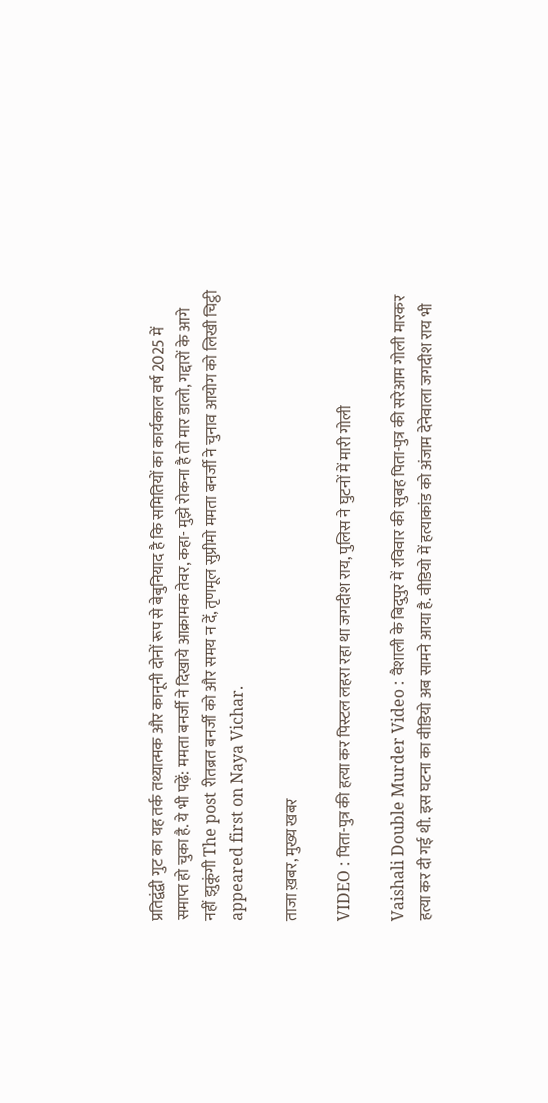प्रतिद्वंद्वी गुट का यह तर्क तथ्यात्मक और कानूनी दोनों रूप से बेबुनियाद है कि समितियों का कार्यकाल वर्ष 2025 में समाप्त हो चुका है. ये भी पढ़ें: ममता बनर्जी ने दिखाये आक्रामक तेवर, कहा- मुझे रोकना है तो मार डालो, गद्दारों के आगे नहीं झुकूंगी The post रीतब्रत बनर्जी को और समय न दें, तृणमूल सुप्रीमो ममता बनर्जी ने चुनाव आयोग को लिखी चिट्ठी appeared first on Naya Vichar.

ताजा ख़बर, मुख्य खबर

VIDEO : पिता-पुत्र की हत्या कर पिस्टल लहरा रहा था जगदीश राय, पुलिस ने घुटनों में मारी गोली

Vaishali Double Murder Video : वैशाली के बिदुपुर में रविवार की सुबह पिता-पुत्र की सरेआम गोली मारकर हत्या कर दी गई थी. इस घटना का वीडियो अब सामने आया है. वीडियो में हत्याकांड को अंजाम देनेवाला जगदीश राय भी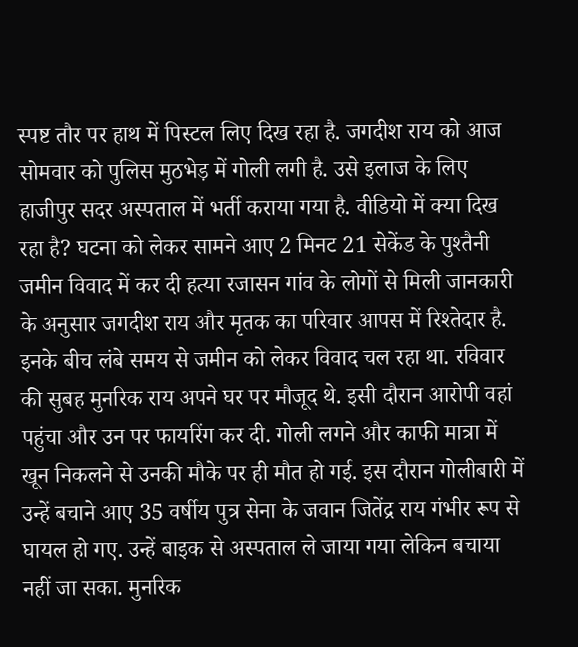स्पष्ट तौर पर हाथ में पिस्टल लिए दिख रहा है. जगदीश राय को आज सोमवार को पुलिस मुठभेड़ में गोली लगी है. उसे इलाज के लिए हाजीपुर सदर अस्पताल में भर्ती कराया गया है. वीडियो में क्या दिख रहा है? घटना को लेकर सामने आए 2 मिनट 21 सेकेंड के पुश्तैनी जमीन विवाद में कर दी हत्या रजासन गांव के लोगों से मिली जानकारी के अनुसार जगदीश राय और मृतक का परिवार आपस में रिश्तेदार है. इनके बीच लंबे समय से जमीन को लेकर विवाद चल रहा था. रविवार की सुबह मुनरिक राय अपने घर पर मौजूद थे. इसी दौरान आरोपी वहां पहुंचा और उन पर फायरिंग कर दी. गोली लगने और काफी मात्रा में खून निकलने से उनकी मौके पर ही मौत हो गई. इस दौरान गोलीबारी में उन्हें बचाने आए 35 वर्षीय पुत्र सेना के जवान जितेंद्र राय गंभीर रूप से घायल हो गए. उन्हें बाइक से अस्पताल ले जाया गया लेकिन बचाया नहीं जा सका. मुनरिक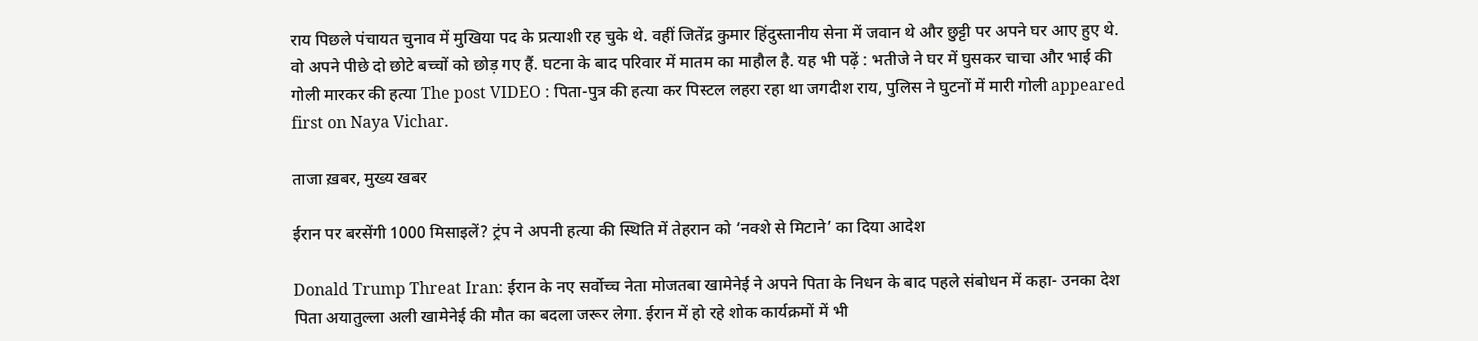राय पिछले पंचायत चुनाव में मुखिया पद के प्रत्याशी रह चुके थे. वहीं जितेंद्र कुमार हिंदुस्तानीय सेना में जवान थे और छुट्टी पर अपने घर आए हुए थे. वो अपने पीछे दो छोटे बच्चों को छोड़ गए हैं. घटना के बाद परिवार में मातम का माहौल है. यह भी पढ़ें : भतीजे ने घर में घुसकर चाचा और भाई की गोली मारकर की हत्या The post VIDEO : पिता-पुत्र की हत्या कर पिस्टल लहरा रहा था जगदीश राय, पुलिस ने घुटनों में मारी गोली appeared first on Naya Vichar.

ताजा ख़बर, मुख्य खबर

ईरान पर बरसेंगी 1000 मिसाइलें? ट्रंप ने अपनी हत्या की स्थिति में तेहरान को ‘नक्शे से मिटाने’ का दिया आदेश

Donald Trump Threat Iran: ईरान के नए सर्वोच्च नेता मोजतबा खामेनेई ने अपने पिता के निधन के बाद पहले संबोधन में कहा- उनका देश पिता अयातुल्ला अली खामेनेई की मौत का बदला जरूर लेगा. ईरान में हो रहे शोक कार्यक्रमों में भी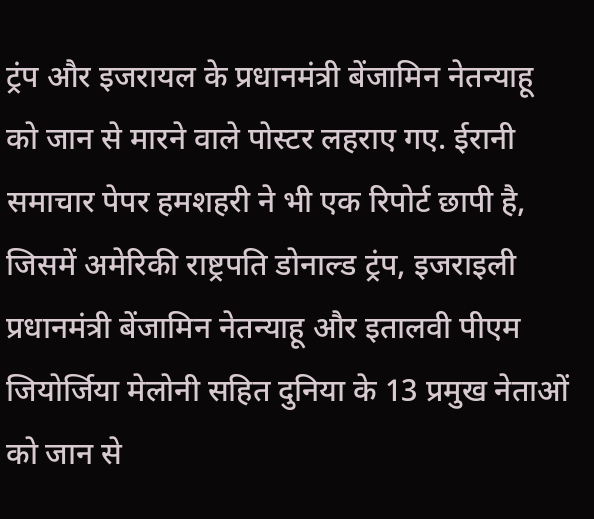ट्रंप और इजरायल के प्रधानमंत्री बेंजामिन नेतन्याहू को जान से मारने वाले पोस्टर लहराए गए. ईरानी समाचार पेपर हमशहरी ने भी एक रिपोर्ट छापी है, जिसमें अमेरिकी राष्ट्रपति डोनाल्ड ट्रंप, इजराइली प्रधानमंत्री बेंजामिन नेतन्याहू और इतालवी पीएम जियोर्जिया मेलोनी सहित दुनिया के 13 प्रमुख नेताओं को जान से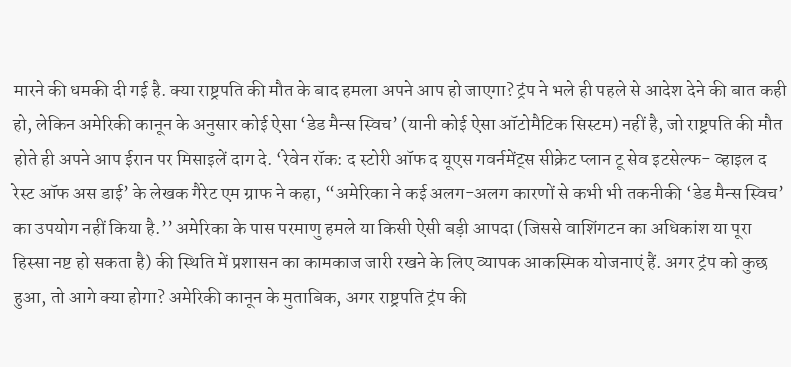मारने की धमकी दी गई है. क्या राष्ट्रपति की मौत के बाद हमला अपने आप हो जाएगा? ट्रंप ने भले ही पहले से आदेश देने की बात कही हो, लेकिन अमेरिकी कानून के अनुसार कोई ऐसा ‘डेड मैन्स स्विच’ (यानी कोई ऐसा ऑटोमैटिक सिस्टम) नहीं है, जो राष्ट्रपति की मौत होते ही अपने आप ईरान पर मिसाइलें दाग दे. ‘रेवेन रॉक: द स्टोरी ऑफ द यूएस गवर्नमेंट्स सीक्रेट प्लान टू सेव इटसेल्फ- व्हाइल द रेस्ट ऑफ अस डाई’ के लेखक गैरेट एम ग्राफ ने कहा, “अमेरिका ने कई अलग-अलग कारणों से कभी भी तकनीकी ‘डेड मैन्स स्विच’ का उपयोग नहीं किया है.’’ अमेरिका के पास परमाणु हमले या किसी ऐसी बड़ी आपदा (जिससे वाशिंगटन का अधिकांश या पूरा हिस्सा नष्ट हो सकता है) की स्थिति में प्रशासन का कामकाज जारी रखने के लिए व्यापक आकस्मिक योजनाएं हैं. अगर ट्रंप को कुछ हुआ, तो आगे क्या होगा? अमेरिकी कानून के मुताबिक, अगर राष्ट्रपति ट्रंप की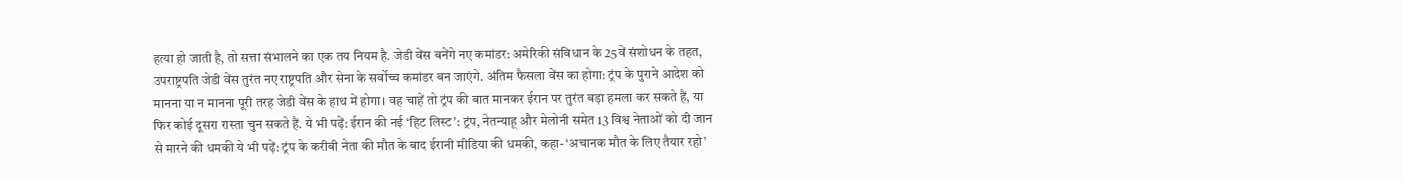हत्या हो जाती है, तो सत्ता संभालने का एक तय नियम है. जेडी वेंस बनेंगे नए कमांडर: अमेरिकी संविधान के 25वें संशोधन के तहत, उपराष्ट्रपति जेडी वेंस तुरंत नए राष्ट्रपति और सेना के सर्वोच्च कमांडर बन जाएंगे. अंतिम फैसला वेंस का होगा: ट्रंप के पुराने आदेश को मानना या न मानना पूरी तरह जेडी वेंस के हाथ में होगा। वह चाहें तो ट्रंप की बात मानकर ईरान पर तुरंत बड़ा हमला कर सकते हैं, या फिर कोई दूसरा रास्ता चुन सकते हैं. ये भी पढ़ें: ईरान की नई ‘हिट लिस्ट’: ट्रंप, नेतन्याहू और मेलोनी समेत 13 विश्व नेताओं को दी जान से मारने की धमकी ये भी पढ़ें: ट्रंप के करीबी नेता की मौत के बाद ईरानी मीडिया की धमकी, कहा- ‘अचानक मौत के लिए तैयार रहो’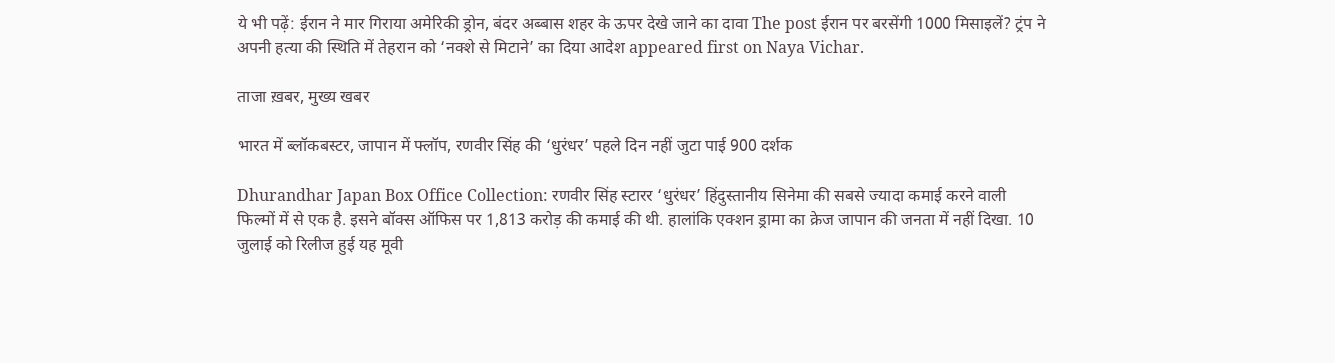ये भी पढ़ें: ईरान ने मार गिराया अमेरिकी ड्रोन, बंदर अब्बास शहर के ऊपर देखे जाने का दावा The post ईरान पर बरसेंगी 1000 मिसाइलें? ट्रंप ने अपनी हत्या की स्थिति में तेहरान को ‘नक्शे से मिटाने’ का दिया आदेश appeared first on Naya Vichar.

ताजा ख़बर, मुख्य खबर

भारत में ब्लॉकबस्टर, जापान में फ्लॉप, रणवीर सिंह की ‘धुरंधर’ पहले दिन नहीं जुटा पाई 900 दर्शक

Dhurandhar Japan Box Office Collection: रणवीर सिंह स्टारर ‘धुरंधर’ हिंदुस्तानीय सिनेमा की सबसे ज्यादा कमाई करने वाली फिल्मों में से एक है. इसने बॉक्स ऑफिस पर 1,813 करोड़ की कमाई की थी. हालांकि एक्शन ड्रामा का क्रेज जापान की जनता में नहीं दिखा. 10 जुलाई को रिलीज हुई यह मूवी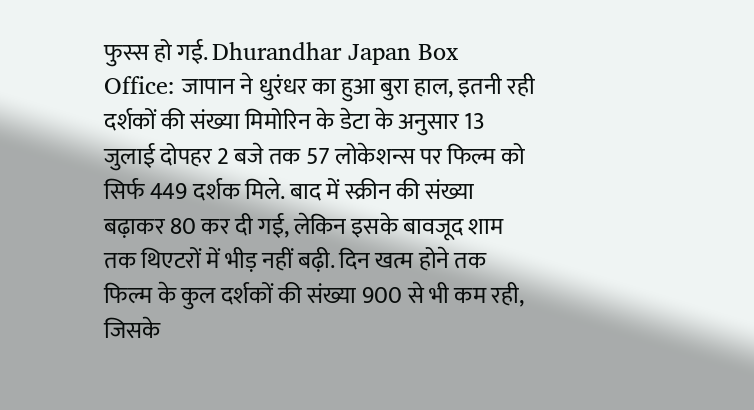फुस्स हो गई. Dhurandhar Japan Box Office: जापान ने धुरंधर का हुआ बुरा हाल, इतनी रही दर्शकों की संख्या मिमोरिन के डेटा के अनुसार 13 जुलाई दोपहर 2 बजे तक 57 लोकेशन्स पर फिल्म को सिर्फ 449 दर्शक मिले. बाद में स्क्रीन की संख्या बढ़ाकर 80 कर दी गई, लेकिन इसके बावजूद शाम तक थिएटरों में भीड़ नहीं बढ़ी. दिन खत्म होने तक फिल्म के कुल दर्शकों की संख्या 900 से भी कम रही, जिसके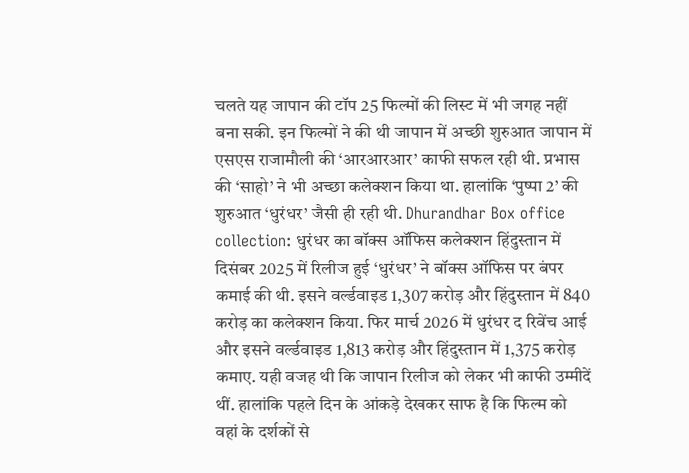चलते यह जापान की टॉप 25 फिल्मों की लिस्ट में भी जगह नहीं बना सकी. इन फिल्मों ने की थी जापान में अच्छी शुरुआत जापान में एसएस राजामौली की ‘आरआरआर’ काफी सफल रही थी. प्रभास की ‘साहो’ ने भी अच्छा कलेक्शन किया था. हालांकि ‘पुष्पा 2’ की शुरुआत ‘धुरंधर’ जैसी ही रही थी. Dhurandhar Box office collection: धुरंधर का बॉक्स ऑफिस कलेक्शन हिंदुस्तान में दिसंबर 2025 में रिलीज हुई ‘धुरंधर’ ने बॉक्स ऑफिस पर बंपर कमाई की थी. इसने वर्ल्डवाइड 1,307 करोड़ और हिंदुस्तान में 840 करोड़ का कलेक्शन किया. फिर मार्च 2026 में धुरंधर द रिवेंच आई और इसने वर्ल्डवाइड 1,813 करोड़ और हिंदुस्तान में 1,375 करोड़ कमाए. यही वजह थी कि जापान रिलीज को लेकर भी काफी उम्मीदें थीं. हालांकि पहले दिन के आंकड़े देखकर साफ है कि फिल्म को वहां के दर्शकों से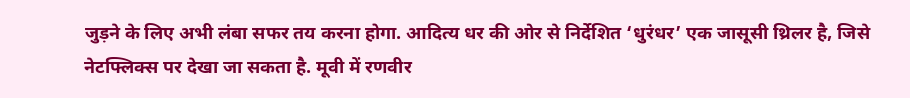जुड़ने के लिए अभी लंबा सफर तय करना होगा. आदित्य धर की ओर से निर्देशित ‘धुरंधर’ एक जासूसी थ्रिलर है, जिसे नेटफ्लिक्स पर देखा जा सकता है. मूवी में रणवीर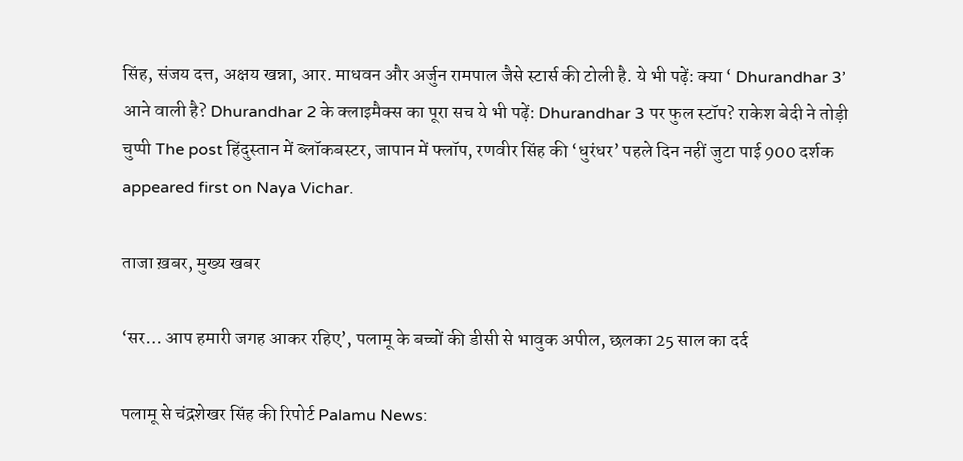सिंह, संजय दत्त, अक्षय खन्ना, आर. माधवन और अर्जुन रामपाल जैसे स्टार्स की टोली है. ये भी पढ़ें: क्या ‘ Dhurandhar 3’ आने वाली है? Dhurandhar 2 के क्लाइमैक्स का पूरा सच ये भी पढ़ें: Dhurandhar 3 पर फुल स्टॉप? राकेश बेदी ने तोड़ी चुप्पी The post हिंदुस्तान में ब्लॉकबस्टर, जापान में फ्लॉप, रणवीर सिंह की ‘धुरंधर’ पहले दिन नहीं जुटा पाई 900 दर्शक appeared first on Naya Vichar.

ताजा ख़बर, मुख्य खबर

‘सर… आप हमारी जगह आकर रहिए’, पलामू के बच्चों की डीसी से भावुक अपील, छलका 25 साल का दर्द

पलामू से चंद्रशेखर सिंह की रिपोर्ट Palamu News: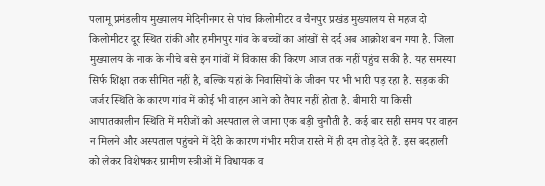पलामू प्रमंडलीय मुख्यालय मेदिनीनगर से पांच किलोमीटर व चैनपुर प्रखंड मुख्यालय से महज दो किलोमीटर दूर स्थित रांकी और हमीनपुर गांव के बच्चों का आंखों से दर्द अब आक्रोश बन गया है. जिला मुख्यालय के नाक के नीचे बसे इन गांवों में विकास की किरण आज तक नहीं पहुंच सकी है. यह समस्या सिर्फ शिक्षा तक सीमित नहीं है, बल्कि यहां के निवासियों के जीवन पर भी भारी पड़ रहा है. सड़क की जर्जर स्थिति के कारण गांव में कोई भी वाहन आने को तैयार नहीं होता है. बीमारी या किसी आपातकालीन स्थिति में मरीजों को अस्पताल ले जाना एक बड़ी चुनौती है. कई बार सही समय पर वाहन न मिलने और अस्पताल पहुंचने में देरी के कारण गंभीर मरीज रास्ते में ही दम तोड़ देते हैं. इस बदहाली को लेकर विशेषकर ग्रामीण स्त्रीओं में विधायक व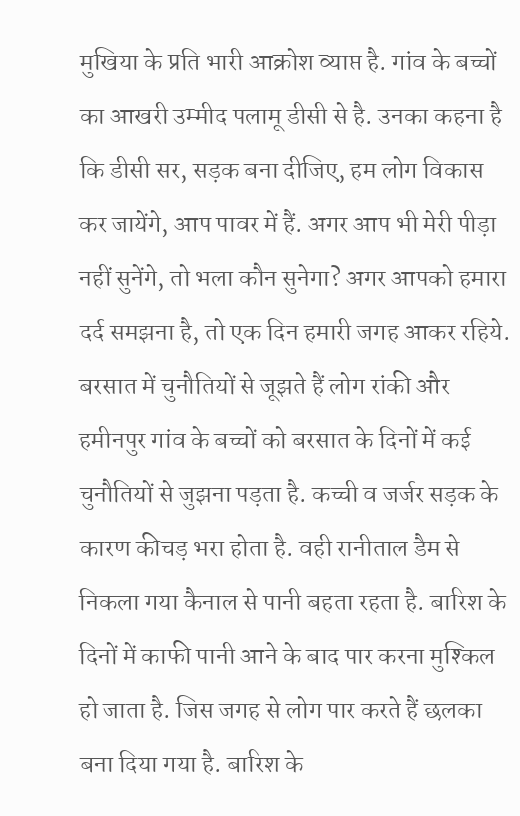मुखिया के प्रति भारी आक्रोश व्याप्त है. गांव के बच्चों का आखरी उम्मीद पलामू डीसी से है. उनका कहना है कि डीसी सर, सड़क बना दीजिए, हम लोग विकास कर जायेंगे, आप पावर में हैं. अगर आप भी मेरी पीड़ा नहीं सुनेंगे, तो भला कौन सुनेगा? अगर आपको हमारा दर्द समझना है, तो एक दिन हमारी जगह आकर रहिये. बरसात में चुनौतियों से जूझते हैं लोग रांकी और हमीनपुर गांव के बच्चों को बरसात के दिनों में कई चुनौतियों से जुझना पड़ता है. कच्ची व जर्जर सड़क के कारण कीचड़ भरा होता है. वही रानीताल डैम से निकला गया कैनाल से पानी बहता रहता है. बारिश के दिनों में काफी पानी आने के बाद पार करना मुश्किल हो जाता है. जिस जगह से लोग पार करते हैं छलका बना दिया गया है. बारिश के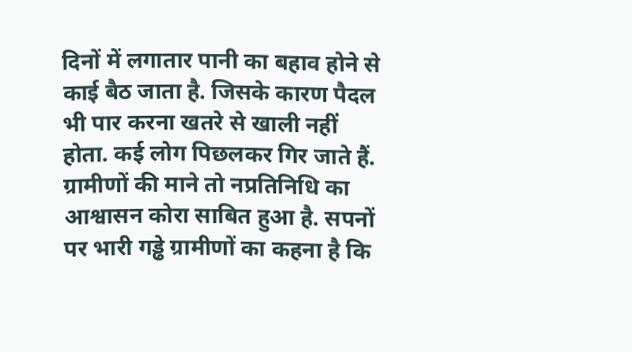दिनों में लगातार पानी का बहाव होने से काई बैठ जाता है. जिसके कारण पैदल भी पार करना खतरे से खाली नहीं होता. कई लोग पिछलकर गिर जाते हैं. ग्रामीणों की माने तो नप्रतिनिधि का आश्वासन कोरा साबित हुआ है. सपनों पर भारी गड्ढे ग्रामीणों का कहना है कि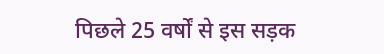पिछले 25 वर्षों से इस सड़क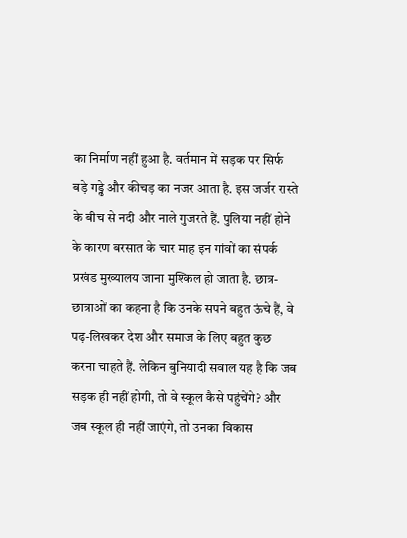का निर्माण नहीं हुआ है. वर्तमान में सड़क पर सिर्फ बड़े गड्ढे और कीचड़ का नजर आता है. इस जर्जर रास्ते के बीच से नदी और नाले गुजरते हैं. पुलिया नहीं होने के कारण बरसात के चार माह इन गांवों का संपर्क प्रखंड मुख्यालय जाना मुश्किल हो जाता है. छात्र-छात्राओं का कहना है कि उनके सपने बहुत ऊंचे हैं, वे पढ़-लिखकर देश और समाज के लिए बहुत कुछ करना चाहते हैं. लेकिन बुनियादी सवाल यह है कि जब सड़क ही नहीं होगी, तो वे स्कूल कैसे पहुंचेंगे? और जब स्कूल ही नहीं जाएंगे, तो उनका विकास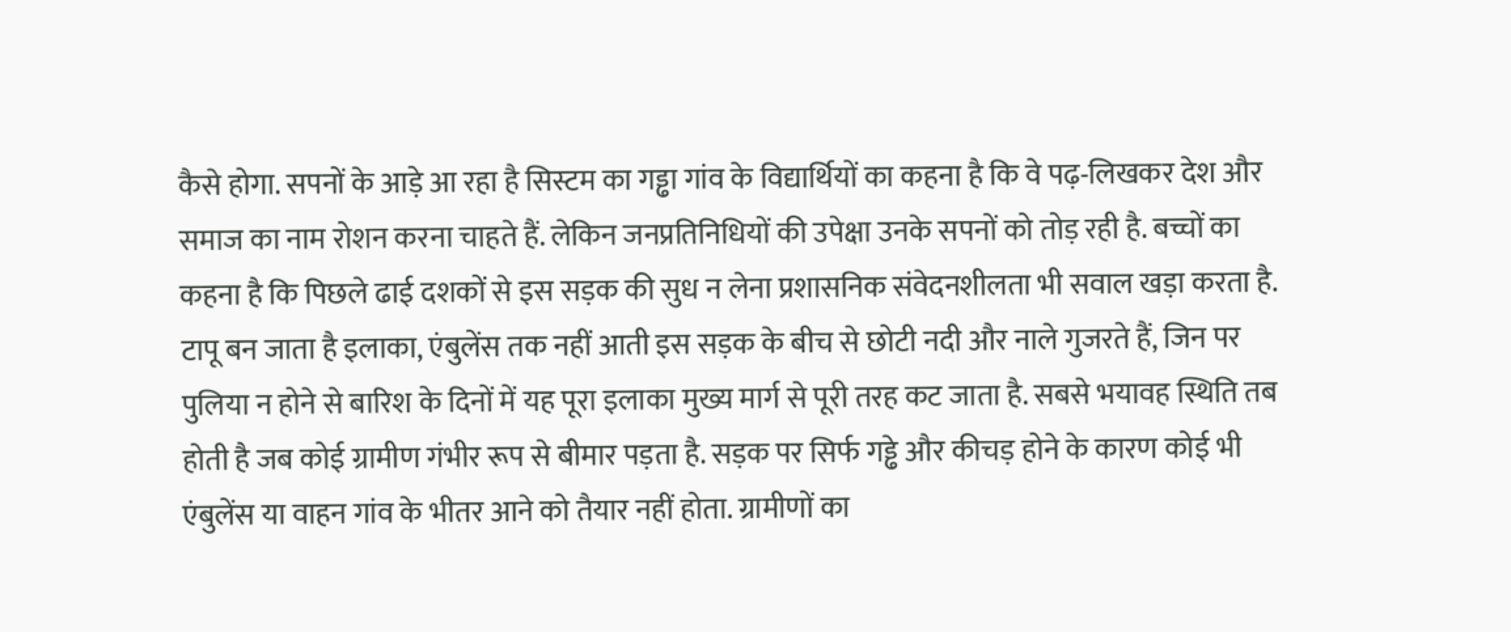कैसे होगा. सपनों के आड़े आ रहा है सिस्टम का गड्ढा गांव के विद्यार्थियों का कहना है कि वे पढ़-लिखकर देश और समाज का नाम रोशन करना चाहते हैं. लेकिन जनप्रतिनिधियों की उपेक्षा उनके सपनों को तोड़ रही है. बच्चों का कहना है कि पिछले ढाई दशकों से इस सड़क की सुध न लेना प्रशासनिक संवेदनशीलता भी सवाल खड़ा करता है. टापू बन जाता है इलाका, एंबुलेंस तक नहीं आती इस सड़क के बीच से छोटी नदी और नाले गुजरते हैं, जिन पर पुलिया न होने से बारिश के दिनों में यह पूरा इलाका मुख्य मार्ग से पूरी तरह कट जाता है. सबसे भयावह स्थिति तब होती है जब कोई ग्रामीण गंभीर रूप से बीमार पड़ता है. सड़क पर सिर्फ गड्ढे और कीचड़ होने के कारण कोई भी एंबुलेंस या वाहन गांव के भीतर आने को तैयार नहीं होता. ग्रामीणों का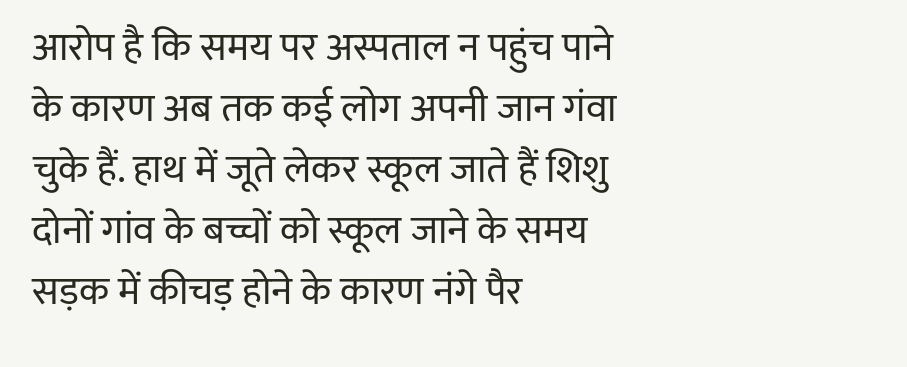आरोप है कि समय पर अस्पताल न पहुंच पाने के कारण अब तक कई लोग अपनी जान गंवा चुके हैं. हाथ में जूते लेकर स्कूल जाते हैं शिशु दोनों गांव के बच्चों को स्कूल जाने के समय सड़क में कीचड़ होने के कारण नंगे पैर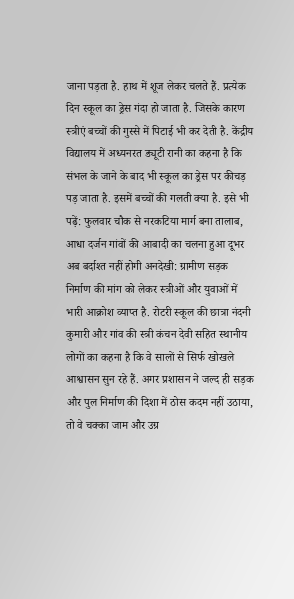जाना पड़ता है. हाथ में शूज लेकर चलते हैं. प्रत्येक दिन स्कूल का ड्रेस गंदा हो जाता है. जिसके कारण स्त्रीएं बच्चों की गुस्से में पिटाई भी कर देती है. केंद्रीय विद्यालय में अध्यनरत ड्यूटी रानी का कहना है कि संभल के जाने के बाद भी स्कूल का ड्रेस पर कीचड़ पड़ जाता है. इसमें बच्चों की गलती क्या है. इसे भी पढ़ें: फुलवार चौक से नरकटिया मार्ग बना तालाब, आधा दर्जन गांवों की आबादी का चलना हुआ दूभर अब बर्दाश्त नहीं होगी अनदेखी: ग्रामीण सड़क निर्माण की मांग को लेकर स्त्रीओं और युवाओं में भारी आक्रोश व्याप्त है. रोटरी स्कूल की छात्रा नंदनी कुमारी और गांव की स्त्री कंचन देवी सहित स्थानीय लोगों का कहना है कि वे सालों से सिर्फ खोखले आश्वासन सुन रहे हैं. अगर प्रशासन ने जल्द ही सड़क और पुल निर्माण की दिशा में ठोस कदम नहीं उठाया, तो वे चक्का जाम और उग्र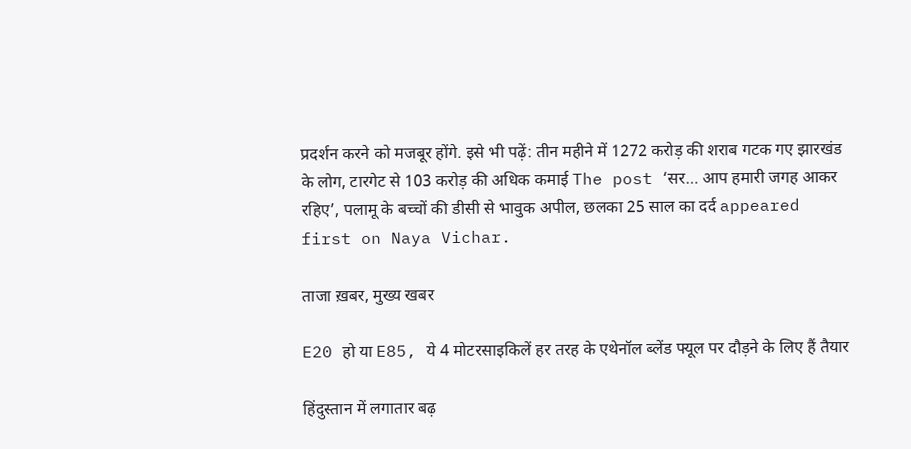प्रदर्शन करने को मजबूर होंगे. इसे भी पढ़ें: तीन महीने में 1272 करोड़ की शराब गटक गए झारखंड के लोग, टारगेट से 103 करोड़ की अधिक कमाई The post ‘सर… आप हमारी जगह आकर रहिए’, पलामू के बच्चों की डीसी से भावुक अपील, छलका 25 साल का दर्द appeared first on Naya Vichar.

ताजा ख़बर, मुख्य खबर

E20 हो या E85, ये 4 मोटरसाइकिलें हर तरह के एथेनॉल ब्लेंड फ्यूल पर दौड़ने के लिए हैं तैयार

हिंदुस्तान में लगातार बढ़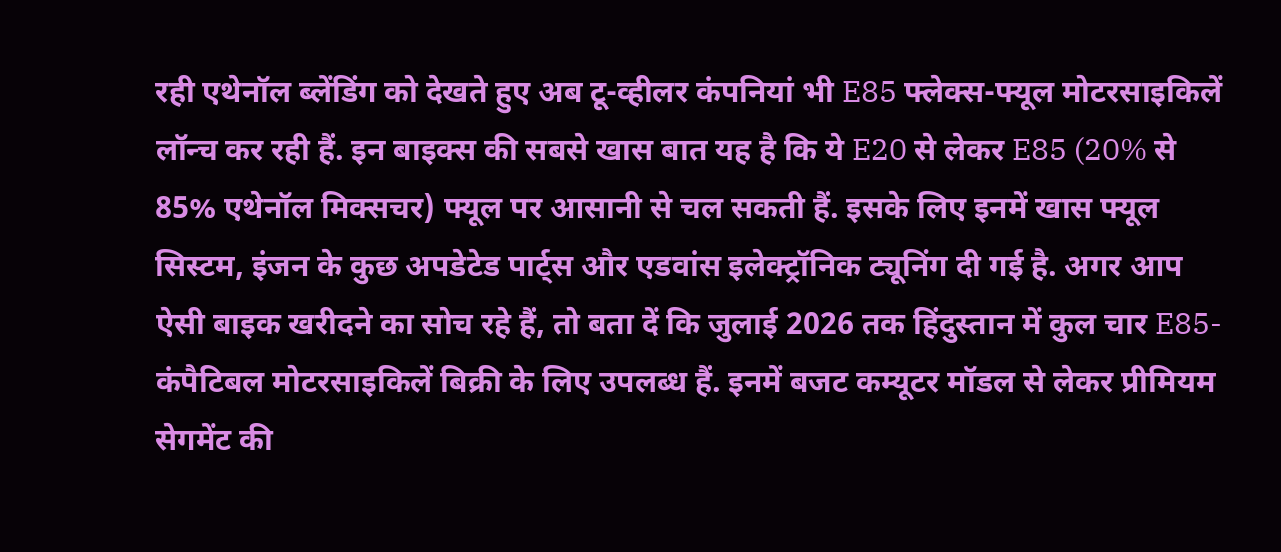रही एथेनॉल ब्लेंडिंग को देखते हुए अब टू-व्हीलर कंपनियां भी E85 फ्लेक्स-फ्यूल मोटरसाइकिलें लॉन्च कर रही हैं. इन बाइक्स की सबसे खास बात यह है कि ये E20 से लेकर E85 (20% से 85% एथेनॉल मिक्सचर) फ्यूल पर आसानी से चल सकती हैं. इसके लिए इनमें खास फ्यूल सिस्टम, इंजन के कुछ अपडेटेड पार्ट्स और एडवांस इलेक्ट्रॉनिक ट्यूनिंग दी गई है. अगर आप ऐसी बाइक खरीदने का सोच रहे हैं, तो बता दें कि जुलाई 2026 तक हिंदुस्तान में कुल चार E85-कंपैटिबल मोटरसाइकिलें बिक्री के लिए उपलब्ध हैं. इनमें बजट कम्यूटर मॉडल से लेकर प्रीमियम सेगमेंट की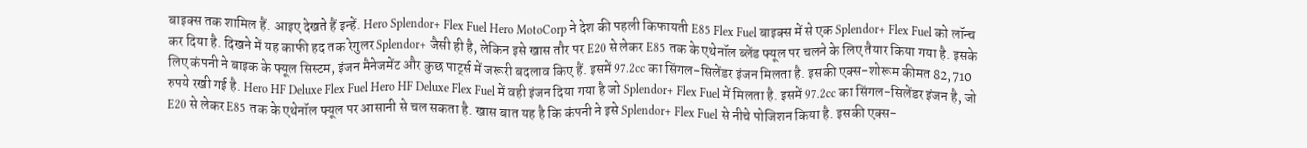बाइक्स तक शामिल हैं. आइए देखते हैं इन्हें. Hero Splendor+ Flex Fuel Hero MotoCorp ने देश की पहली किफायती E85 Flex Fuel बाइक्स में से एक Splendor+ Flex Fuel को लॉन्च कर दिया है. दिखने में यह काफी हद तक रेगुलर Splendor+ जैसी ही है, लेकिन इसे खास तौर पर E20 से लेकर E85 तक के एथेनॉल ब्लेंड फ्यूल पर चलने के लिए तैयार किया गया है. इसके लिए कंपनी ने बाइक के फ्यूल सिस्टम, इंजन मैनेजमेंट और कुछ पार्ट्स में जरूरी बदलाव किए हैं. इसमें 97.2cc का सिंगल-सिलेंडर इंजन मिलता है. इसकी एक्स-शोरूम कीमत 82,710 रुपये रखी गई है. Hero HF Deluxe Flex Fuel Hero HF Deluxe Flex Fuel में वही इंजन दिया गया है जो Splendor+ Flex Fuel में मिलता है. इसमें 97.2cc का सिंगल-सिलेंडर इंजन है, जो E20 से लेकर E85 तक के एथेनॉल फ्यूल पर आसानी से चल सकता है. खास बात यह है कि कंपनी ने इसे Splendor+ Flex Fuel से नीचे पोजिशन किया है. इसकी एक्स-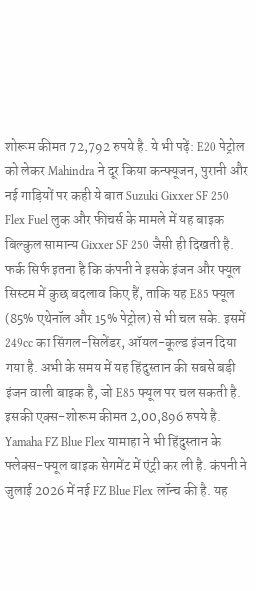शोरूम कीमत 72,792 रुपये है. ये भी पढ़ें: E20 पेट्रोल को लेकर Mahindra ने दूर किया कन्फ्यूजन, पुरानी और नई गाड़ियों पर कही ये बात Suzuki Gixxer SF 250 Flex Fuel लुक और फीचर्स के मामले में यह बाइक बिल्कुल सामान्य Gixxer SF 250 जैसी ही दिखती है. फर्क सिर्फ इतना है कि कंपनी ने इसके इंजन और फ्यूल सिस्टम में कुछ बदलाव किए हैं, ताकि यह E85 फ्यूल (85% एथेनॉल और 15% पेट्रोल) से भी चल सके. इसमें 249cc का सिंगल-सिलेंडर, ऑयल-कूल्ड इंजन दिया गया है. अभी के समय में यह हिंदुस्तान की सबसे बड़ी इंजन वाली बाइक है, जो E85 फ्यूल पर चल सकती है. इसकी एक्स-शोरूम कीमत 2,00,896 रुपये है. Yamaha FZ Blue Flex यामाहा ने भी हिंदुस्तान के फ्लेक्स-फ्यूल बाइक सेगमेंट में एंट्री कर ली है. कंपनी ने जुलाई 2026 में नई FZ Blue Flex लॉन्च की है. यह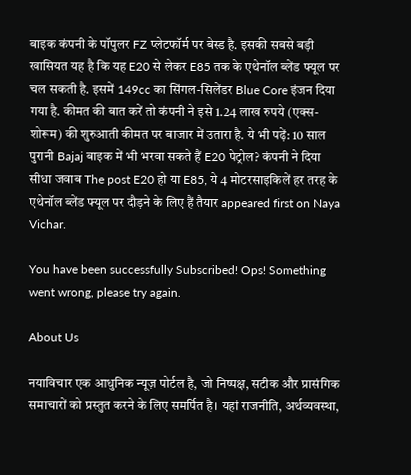बाइक कंपनी के पॉपुलर FZ प्लेटफॉर्म पर बेस्ड है. इसकी सबसे बड़ी खासियत यह है कि यह E20 से लेकर E85 तक के एथेनॉल ब्लेंड फ्यूल पर चल सकती है. इसमें 149cc का सिंगल-सिलेंडर Blue Core इंजन दिया गया है. कीमत की बात करें तो कंपनी ने इसे 1.24 लाख रुपये (एक्स-शोरूम) की शुरुआती कीमत पर बाजार में उतारा है. ये भी पढ़ें: 10 साल पुरानी Bajaj बाइक में भी भरवा सकते हैं E20 पेट्रोल? कंपनी ने दिया सीधा जवाब The post E20 हो या E85, ये 4 मोटरसाइकिलें हर तरह के एथेनॉल ब्लेंड फ्यूल पर दौड़ने के लिए हैं तैयार appeared first on Naya Vichar.

You have been successfully Subscribed! Ops! Something went wrong, please try again.

About Us

नयाविचार एक आधुनिक न्यूज़ पोर्टल है, जो निष्पक्ष, सटीक और प्रासंगिक समाचारों को प्रस्तुत करने के लिए समर्पित है। यहां राजनीति, अर्थव्यवस्था,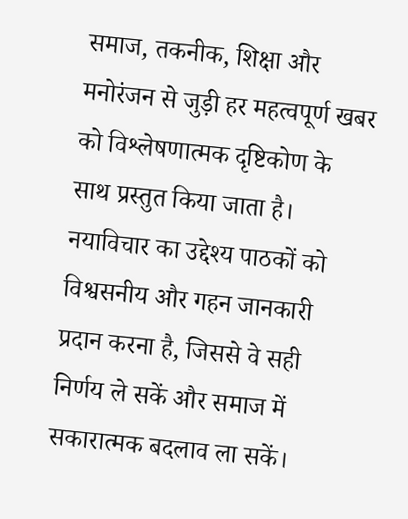समाज, तकनीक, शिक्षा और मनोरंजन से जुड़ी हर महत्वपूर्ण खबर को विश्लेषणात्मक दृष्टिकोण के साथ प्रस्तुत किया जाता है। नयाविचार का उद्देश्य पाठकों को विश्वसनीय और गहन जानकारी प्रदान करना है, जिससे वे सही निर्णय ले सकें और समाज में सकारात्मक बदलाव ला सकें।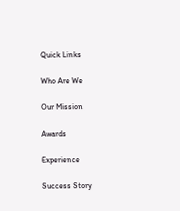Quick Links

Who Are We

Our Mission

Awards

Experience

Success Story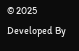© 2025 Developed By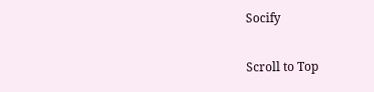Socify

Scroll to Top